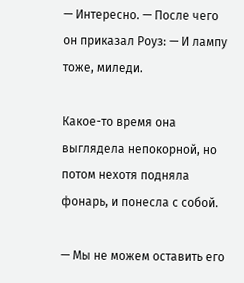— Интересно. — После чего он приказал Роуз: — И лампу тоже, миледи.

Какое-то время она выглядела непокорной, но потом нехотя подняла фонарь, и понесла с собой.

— Мы не можем оставить его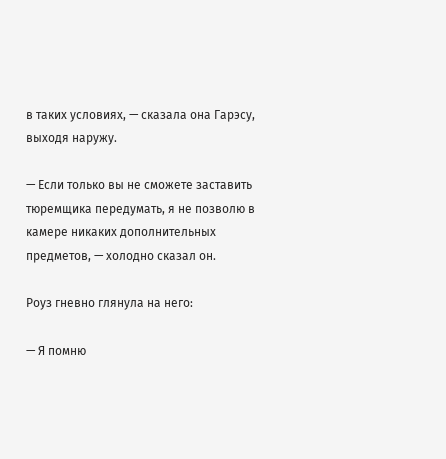в таких условиях, — сказала она Гарэсу, выходя наружу.

— Если только вы не сможете заставить тюремщика передумать, я не позволю в камере никаких дополнительных предметов, — холодно сказал он.

Роуз гневно глянула на него:

— Я помню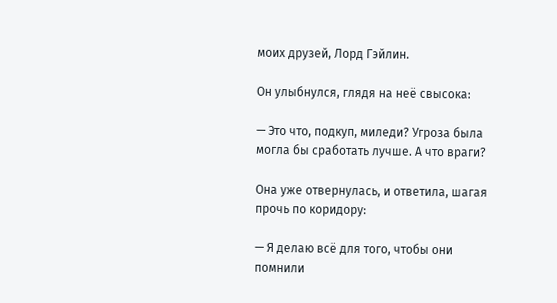моих друзей, Лорд Гэйлин.

Он улыбнулся, глядя на неё свысока:

— Это что, подкуп, миледи? Угроза была могла бы сработать лучше. А что враги?

Она уже отвернулась, и ответила, шагая прочь по коридору:

— Я делаю всё для того, чтобы они помнили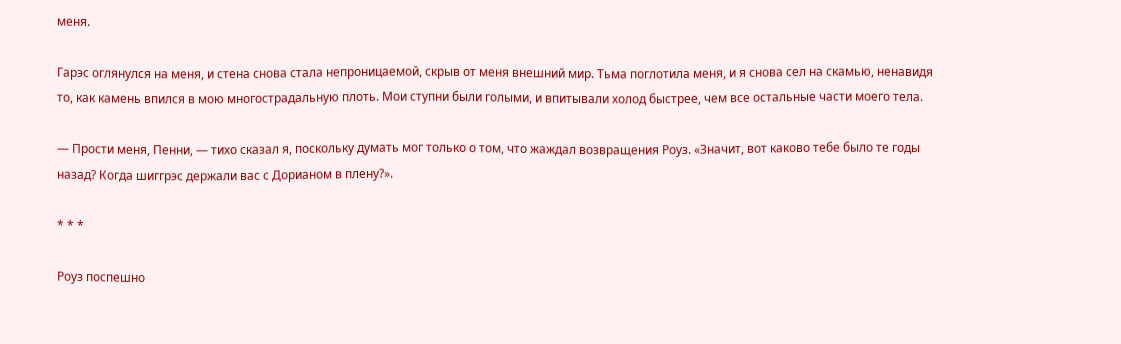меня.

Гарэс оглянулся на меня, и стена снова стала непроницаемой, скрыв от меня внешний мир. Тьма поглотила меня, и я снова сел на скамью, ненавидя то, как камень впился в мою многострадальную плоть. Мои ступни были голыми, и впитывали холод быстрее, чем все остальные части моего тела.

— Прости меня, Пенни, — тихо сказал я, поскольку думать мог только о том, что жаждал возвращения Роуз. «Значит, вот каково тебе было те годы назад? Когда шиггрэс держали вас с Дорианом в плену?».

* * *

Роуз поспешно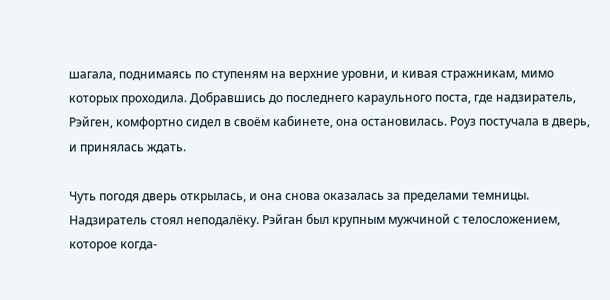шагала, поднимаясь по ступеням на верхние уровни, и кивая стражникам, мимо которых проходила. Добравшись до последнего караульного поста, где надзиратель, Рэйген, комфортно сидел в своём кабинете, она остановилась. Роуз постучала в дверь, и принялась ждать.

Чуть погодя дверь открылась, и она снова оказалась за пределами темницы. Надзиратель стоял неподалёку. Рэйган был крупным мужчиной с телосложением, которое когда-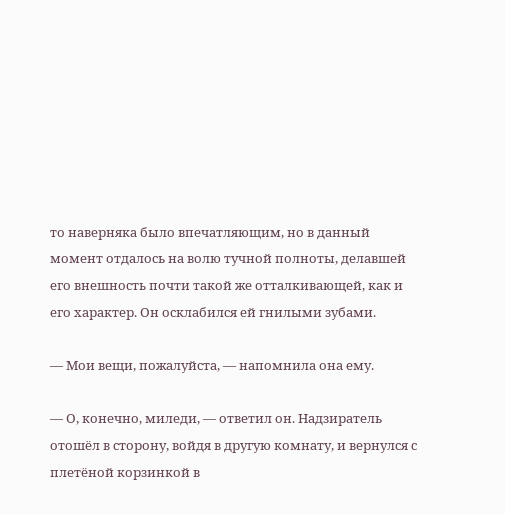то наверняка было впечатляющим, но в данный момент отдалось на волю тучной полноты, делавшей его внешность почти такой же отталкивающей, как и его характер. Он осклабился ей гнилыми зубами.

— Мои вещи, пожалуйста, — напомнила она ему.

— О, конечно, миледи, — ответил он. Надзиратель отошёл в сторону, войдя в другую комнату, и вернулся с плетёной корзинкой в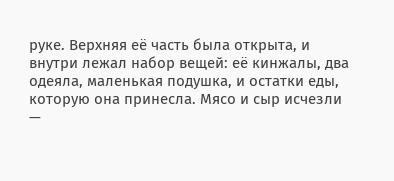руке. Верхняя её часть была открыта, и внутри лежал набор вещей: её кинжалы, два одеяла, маленькая подушка, и остатки еды, которую она принесла. Мясо и сыр исчезли —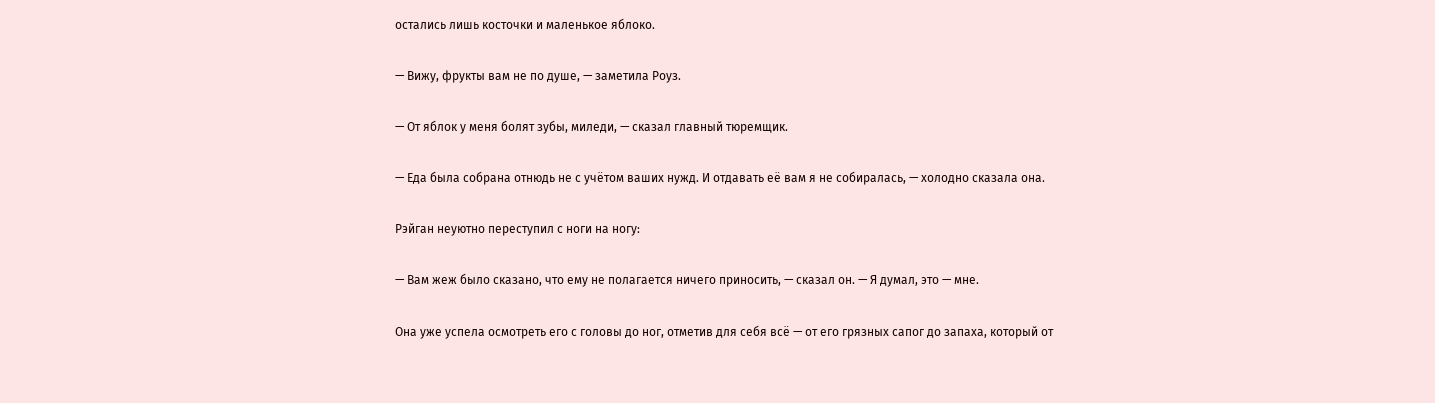остались лишь косточки и маленькое яблоко.

— Вижу, фрукты вам не по душе, — заметила Роуз.

— От яблок у меня болят зубы, миледи, — сказал главный тюремщик.

— Еда была собрана отнюдь не с учётом ваших нужд. И отдавать её вам я не собиралась, — холодно сказала она.

Рэйган неуютно переступил с ноги на ногу:

— Вам жеж было сказано, что ему не полагается ничего приносить, — сказал он. — Я думал, это — мне.

Она уже успела осмотреть его с головы до ног, отметив для себя всё — от его грязных сапог до запаха, который от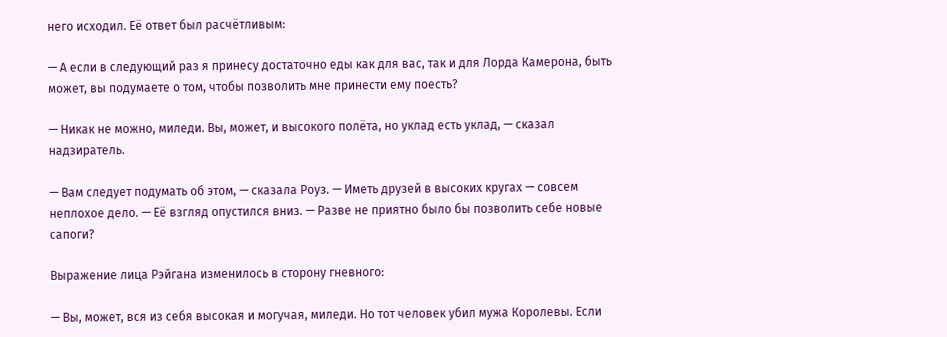него исходил. Её ответ был расчётливым:

— А если в следующий раз я принесу достаточно еды как для вас, так и для Лорда Камерона, быть может, вы подумаете о том, чтобы позволить мне принести ему поесть?

— Никак не можно, миледи. Вы, может, и высокого полёта, но уклад есть уклад, — сказал надзиратель.

— Вам следует подумать об этом, — сказала Роуз. — Иметь друзей в высоких кругах — совсем неплохое дело. — Её взгляд опустился вниз. — Разве не приятно было бы позволить себе новые сапоги?

Выражение лица Рэйгана изменилось в сторону гневного:

— Вы, может, вся из себя высокая и могучая, миледи. Но тот человек убил мужа Королевы. Если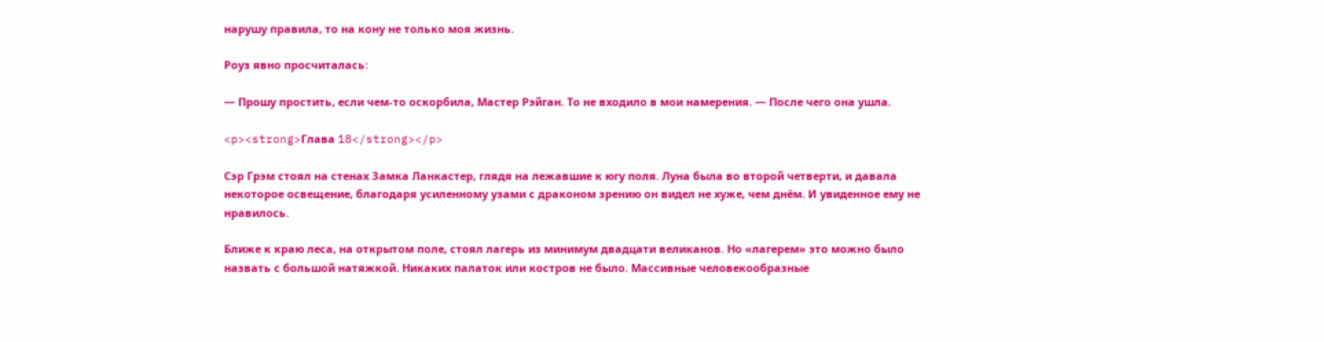нарушу правила, то на кону не только моя жизнь.

Роуз явно просчиталась:

— Прошу простить, если чем-то оскорбила, Мастер Рэйган. То не входило в мои намерения. — После чего она ушла.

<p><strong>Глава 18</strong></p>

Сэр Грэм стоял на стенах Замка Ланкастер, глядя на лежавшие к югу поля. Луна была во второй четверти, и давала некоторое освещение, благодаря усиленному узами с драконом зрению он видел не хуже, чем днём. И увиденное ему не нравилось.

Ближе к краю леса, на открытом поле, стоял лагерь из минимум двадцати великанов. Но «лагерем» это можно было назвать с большой натяжкой. Никаких палаток или костров не было. Массивные человекообразные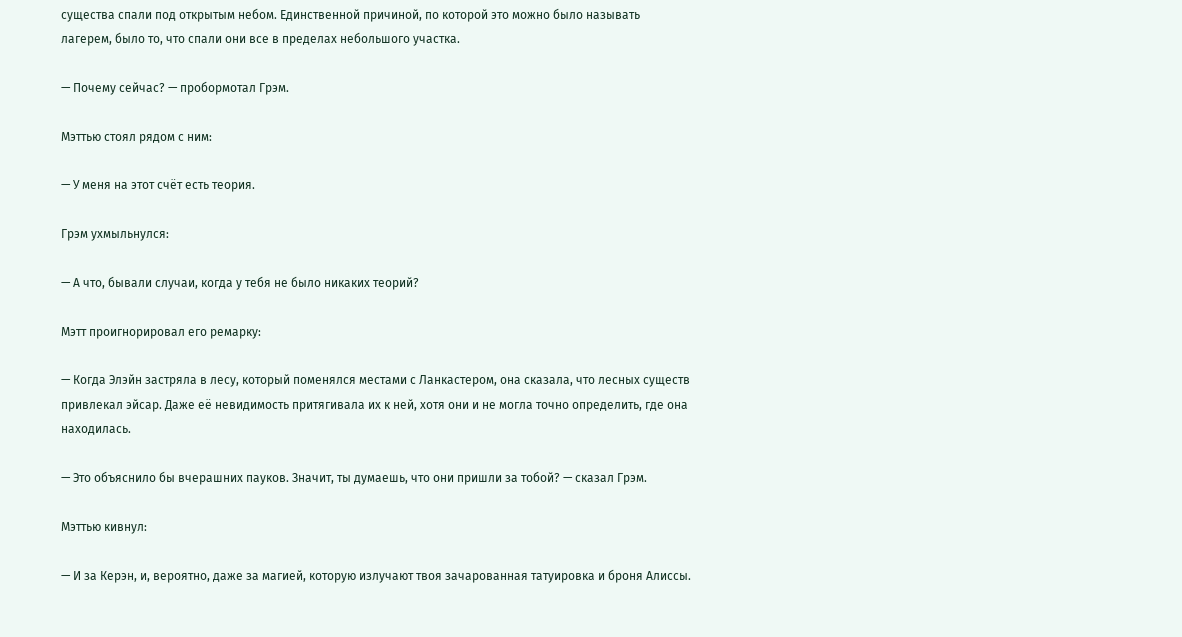существа спали под открытым небом. Единственной причиной, по которой это можно было называть лагерем, было то, что спали они все в пределах небольшого участка.

— Почему сейчас? — пробормотал Грэм.

Мэттью стоял рядом с ним:

— У меня на этот счёт есть теория.

Грэм ухмыльнулся:

— А что, бывали случаи, когда у тебя не было никаких теорий?

Мэтт проигнорировал его ремарку:

— Когда Элэйн застряла в лесу, который поменялся местами с Ланкастером, она сказала, что лесных существ привлекал эйсар. Даже её невидимость притягивала их к ней, хотя они и не могла точно определить, где она находилась.

— Это объяснило бы вчерашних пауков. Значит, ты думаешь, что они пришли за тобой? — сказал Грэм.

Мэттью кивнул:

— И за Керэн, и, вероятно, даже за магией, которую излучают твоя зачарованная татуировка и броня Алиссы.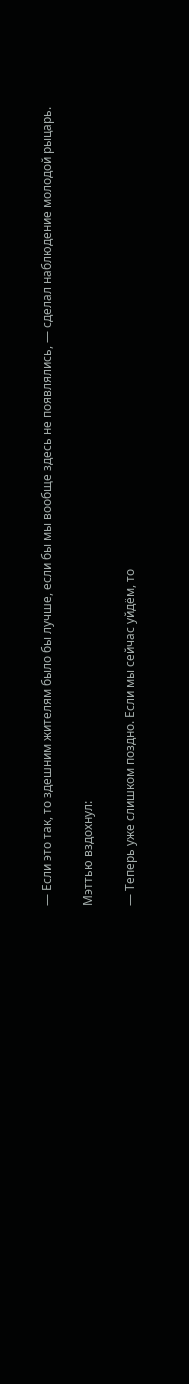— Если это так, то здешним жителям было бы лучше, если бы мы вообще здесь не появлялись, — сделал наблюдение молодой рыцарь.

Мэттью вздохнул:

— Теперь уже слишком поздно. Если мы сейчас уйдём, то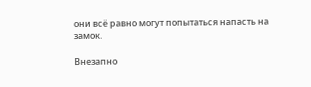они всё равно могут попытаться напасть на замок.

Внезапно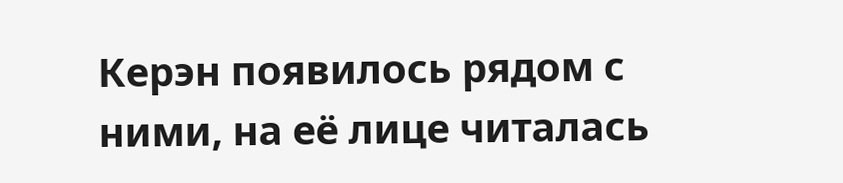Керэн появилось рядом с ними, на её лице читалась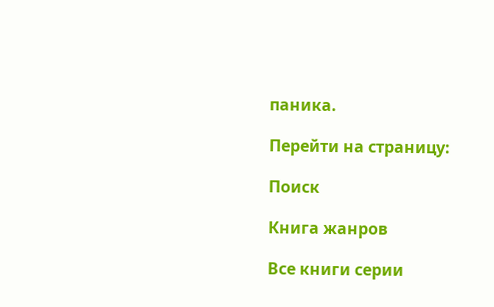паника.

Перейти на страницу:

Поиск

Книга жанров

Все книги серии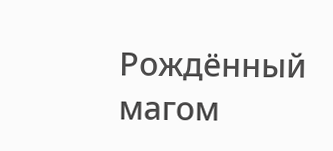Рождённый магом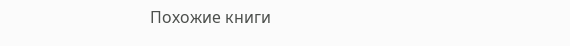Похожие книги